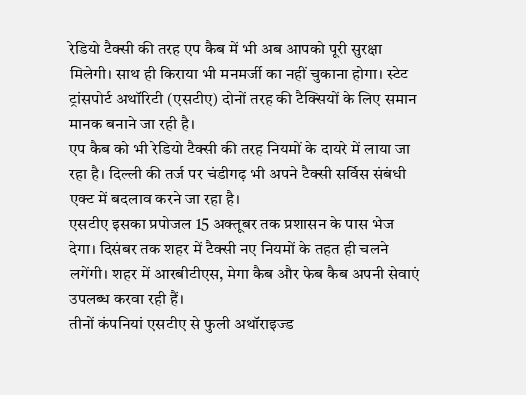रेडियो टैक्सी की तरह एप कैब में भी अब आपको पूरी सुरक्षा मिलेगी। साथ ही किराया भी मनमर्जी का नहीं चुकाना होगा। स्टेट ट्रांसपोर्ट अथॉरिटी (एसटीए) दोनों तरह की टैक्सियों के लिए समान मानक बनाने जा रही है।
एप कैब को भी रेडियो टैक्सी की तरह नियमों के दायरे में लाया जा रहा है। दिल्ली की तर्ज पर चंडीगढ़ भी अपने टैक्सी सर्विस संबंधी एक्ट में बदलाव करने जा रहा है।
एसटीए इसका प्रपोजल 15 अक्तूबर तक प्रशासन के पास भेज देगा। दिसंबर तक शहर में टैक्सी नए नियमों के तहत ही चलने लगेंगी। शहर में आरबीटीएस, मेगा कैब और फेब कैब अपनी सेवाएं उपलब्ध करवा रही हैं।
तीनों कंपनियां एसटीए से फुली अथॉराइज्ड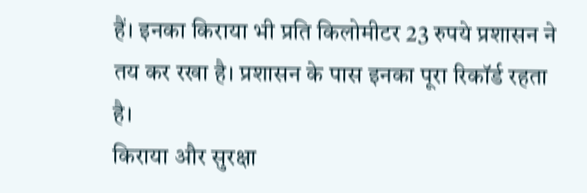हैं। इनका किराया भी प्रति किलोमीटर 23 रुपये प्रशासन ने तय कर रखा है। प्रशासन के पास इनका पूरा रिकॉर्ड रहता है।
किराया और सुरक्षा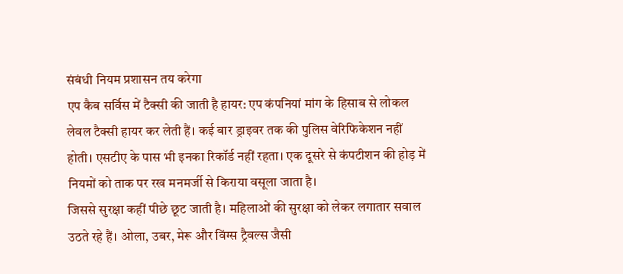संबंधी नियम प्रशासन तय करेगा
एप कैब सर्विस में टैक्सी की जाती है हायर: एप कंपनियां मांग के हिसाब से लोकल लेवल टैक्सी हायर कर लेती हैं। कई बार ड्राइवर तक की पुलिस वेरिफिकेशन नहीं होती। एसटीए के पास भी इनका रिकॉर्ड नहीं रहता। एक दूसरे से कंपटीशन की होड़ में नियमों को ताक पर रख मनमर्जी से किराया वसूला जाता है।
जिससे सुरक्षा कहीं पीछे छूट जाती है। महिलाओं की सुरक्षा को लेकर लगातार सवाल उठते रहे हैं। ओला, उबर, मेरू और विंग्स ट्रैवल्स जैसी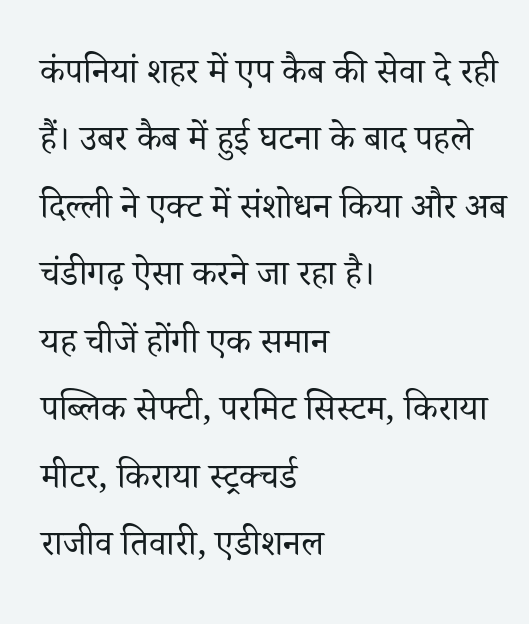कंपनियां शहर में एप कैब की सेवा दे रही हैं। उबर कैब में हुई घटना के बाद पहले दिल्ली ने एक्ट में संशोधन किया और अब चंडीगढ़ ऐसा करने जा रहा है।
यह चीजें होंगी एक समान
पब्लिक सेफ्टी, परमिट सिस्टम, किराया मीटर, किराया स्ट्रक्चर्ड
राजीव तिवारी, एडीशनल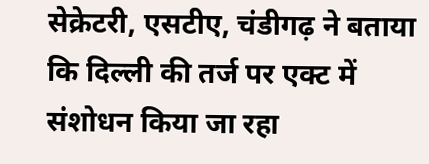सेक्रेटरी, एसटीए, चंडीगढ़ ने बताया कि दिल्ली की तर्ज पर एक्ट में संशोधन किया जा रहा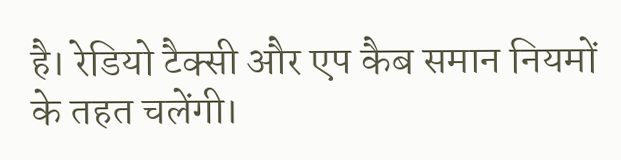है। रेडियो टैक्सी और एप कैब समान नियमों के तहत चलेंगी।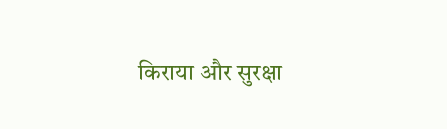किराया और सुरक्षा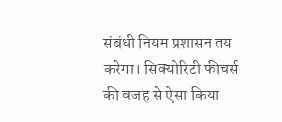संबंधी नियम प्रशासन तय करेगा। सिक्योरिटी फीचर्स की वजह से ऐसा किया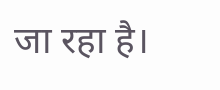जा रहा है।